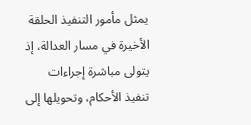يمثل مأمور التنفيذ الحلقة الأخيرة في مسار العدالة، إذ يتولى مباشرة إجراءات تنفيذ الأحكام، وتحويلها إلى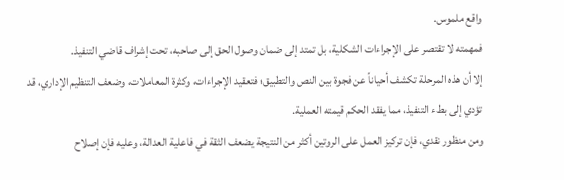واقع ملموس.
فمهمته لا تقتصر على الإجراءات الشكلية، بل تمتد إلى ضمان وصول الحق إلى صاحبه، تحت إشراف قاضي التنفيذ.
إلا أن هذه المرحلة تكشف أحياناً عن فجوة بين النص والتطبيق؛ فتعقيد الإجراءات، وكثرة المعاملات، وضعف التنظيم الإداري، قد تؤدي إلى بطء التنفيذ، مما يفقد الحكم قيمته العملية.
ومن منظور نقدي، فإن تركيز العمل على الروتين أكثر من النتيجة يضعف الثقة في فاعلية العدالة، وعليه فإن إصلاح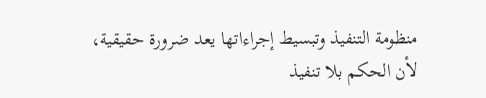منظومة التنفيذ وتبسيط إجراءاتها يعد ضرورة حقيقية، لأن الحكم بلا تنفيذ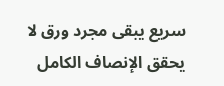سريع يبقى مجرد ورق لا يحقق الإنصاف الكامل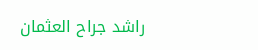راشد جراح العثمان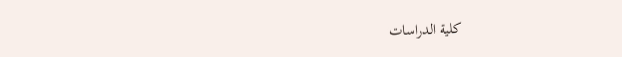كلية الدراسات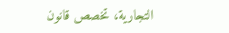التجارية، تخصص قانون